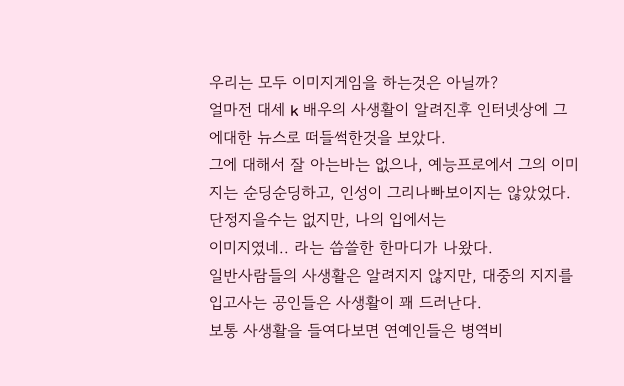우리는 모두 이미지게임을 하는것은 아닐까?
얼마전 대세 k 배우의 사생활이 알려진후 인터넷상에 그에대한 뉴스로 떠들썩한것을 보았다.
그에 대해서 잘 아는바는 없으나, 예능프로에서 그의 이미지는 순딩순딩하고, 인성이 그리나빠보이지는 않았었다. 단정지을수는 없지만, 나의 입에서는
이미지였네.. 라는 씁쓸한 한마디가 나왔다.
일반사람들의 사생활은 알려지지 않지만, 대중의 지지를 입고사는 공인들은 사생활이 꽤 드러난다.
보통 사생활을 들여다보면 연예인들은 병역비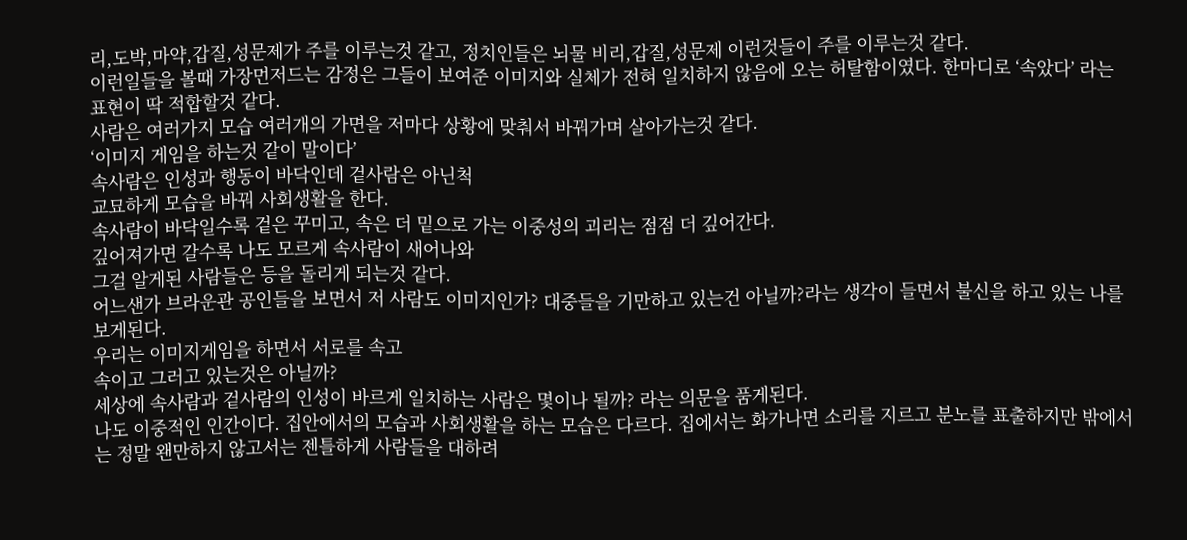리,도박,마약,갑질,성문제가 주를 이루는것 같고, 정치인들은 뇌물 비리,갑질,성문제 이런것들이 주를 이루는것 같다.
이런일들을 볼때 가장먼저드는 감정은 그들이 보여준 이미지와 실체가 전혀 일치하지 않음에 오는 허탈함이였다. 한마디로 ‘속았다’ 라는 표현이 딱 적합할것 같다.
사람은 여러가지 모습 여러개의 가면을 저마다 상황에 맞춰서 바꿔가며 살아가는것 같다.
‘이미지 게임을 하는것 같이 말이다’
속사람은 인성과 행동이 바닥인데 겉사람은 아닌척
교묘하게 모습을 바꿔 사회생활을 한다.
속사람이 바닥일수록 겉은 꾸미고, 속은 더 밑으로 가는 이중성의 괴리는 점점 더 깊어간다.
깊어져가면 갈수록 나도 모르게 속사람이 새어나와
그걸 알게된 사람들은 등을 돌리게 되는것 같다.
어느샌가 브라운관 공인들을 보면서 저 사람도 이미지인가? 대중들을 기만하고 있는건 아닐까?라는 생각이 들면서 불신을 하고 있는 나를 보게된다.
우리는 이미지게임을 하면서 서로를 속고
속이고 그러고 있는것은 아닐까?
세상에 속사람과 겉사람의 인성이 바르게 일치하는 사람은 몇이나 될까? 라는 의문을 품게된다.
나도 이중적인 인간이다. 집안에서의 모습과 사회생활을 하는 모습은 다르다. 집에서는 화가나면 소리를 지르고 분노를 표출하지만 밖에서는 정말 왠만하지 않고서는 젠틀하게 사람들을 대하려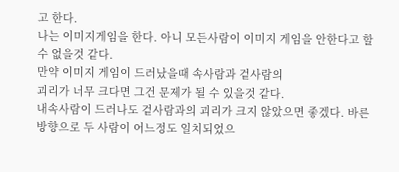고 한다.
나는 이미지게임을 한다. 아니 모든사람이 이미지 게임을 안한다고 할수 없을것 같다.
만약 이미지 게임이 드러났을때 속사람과 겉사람의
괴리가 너무 크다면 그건 문제가 될 수 있을것 같다.
내속사람이 드러나도 겉사람과의 괴리가 크지 않았으면 좋겠다. 바른 방향으로 두 사람이 어느정도 일치되었으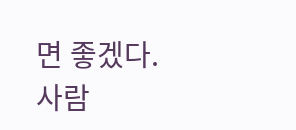면 좋겠다.
사람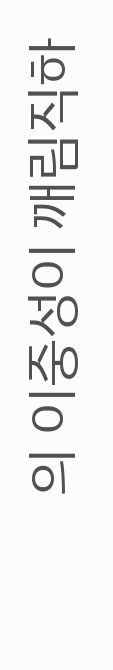의 이중성이 깨림직하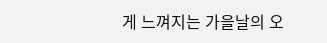게 느껴지는 가을날의 오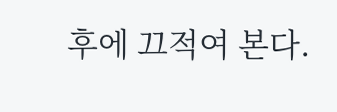후에 끄적여 본다.